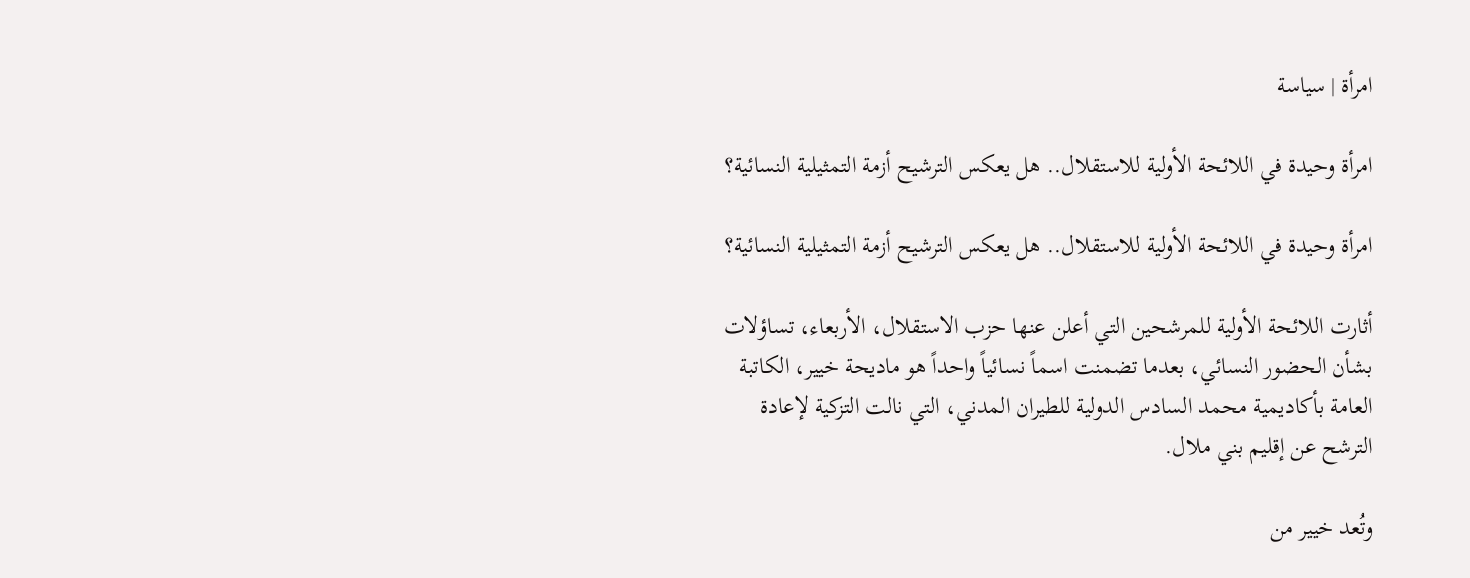امرأة | سياسة

امرأة وحيدة في اللائحة الأولية للاستقلال.. هل يعكس الترشيح أزمة التمثيلية النسائية؟

امرأة وحيدة في اللائحة الأولية للاستقلال.. هل يعكس الترشيح أزمة التمثيلية النسائية؟

أثارت اللائحة الأولية للمرشحين التي أعلن عنها حزب الاستقلال، الأربعاء، تساؤلات بشأن الحضور النسائي، بعدما تضمنت اسماً نسائياً واحداً هو ماديحة خيير، الكاتبة العامة بأكاديمية محمد السادس الدولية للطيران المدني، التي نالت التزكية لإعادة الترشح عن إقليم بني ملال.

وتُعد خيير من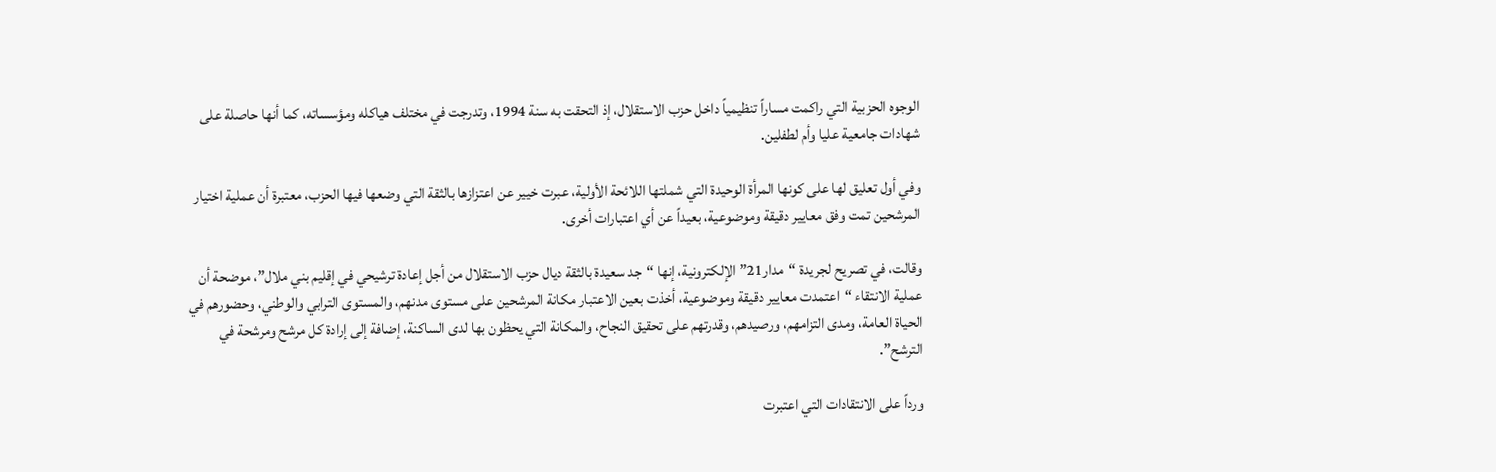الوجوه الحزبية التي راكمت مساراً تنظيمياً داخل حزب الاستقلال، إذ التحقت به سنة 1994، وتدرجت في مختلف هياكله ومؤسساته، كما أنها حاصلة على شهادات جامعية عليا وأم لطفلين.

وفي أول تعليق لها على كونها المرأة الوحيدة التي شملتها اللائحة الأولية، عبرت خيير عن اعتزازها بالثقة التي وضعها فيها الحزب، معتبرة أن عملية اختيار المرشحين تمت وفق معايير دقيقة وموضوعية، بعيداً عن أي اعتبارات أخرى.

وقالت، في تصريح لجريدة “مدار21” الإلكترونية، إنها “جد سعيدة بالثقة ديال حزب الاستقلال من أجل إعادة ترشيحي في إقليم بني ملال”، موضحة أن عملية الانتقاء “اعتمدت معايير دقيقة وموضوعية، أخذت بعين الاعتبار مكانة المرشحين على مستوى مدنهم، والمستوى الترابي والوطني، وحضورهم في الحياة العامة، ومدى التزامهم، ورصيدهم، وقدرتهم على تحقيق النجاح، والمكانة التي يحظون بها لدى الساكنة، إضافة إلى إرادة كل مرشح ومرشحة في الترشح”.

ورداً على الانتقادات التي اعتبرت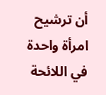أن ترشيح امرأة واحدة في اللائحة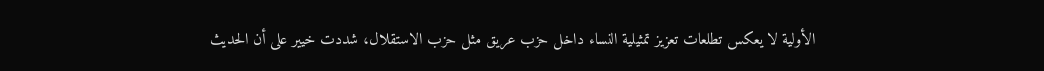الأولية لا يعكس تطلعات تعزيز تمثيلية النساء داخل حزب عريق مثل حزب الاستقلال، شددت خيير على أن الحديث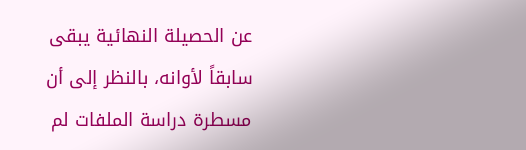عن الحصيلة النهائية يبقى سابقاً لأوانه، بالنظر إلى أن مسطرة دراسة الملفات لم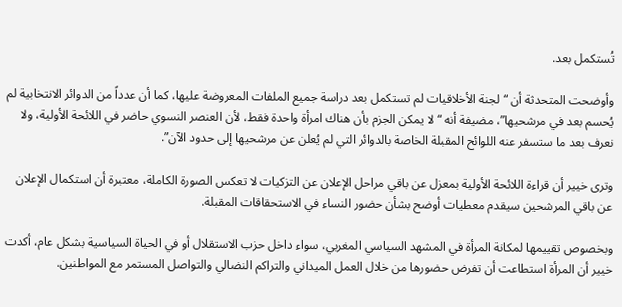تُستكمل بعد.

وأوضحت المتحدثة أن “لجنة الأخلاقيات لم تستكمل بعد دراسة جميع الملفات المعروضة عليها، كما أن عدداً من الدوائر الانتخابية لم يُحسم بعد في مرشحيها”، مضيفة أنه “لا يمكن الجزم بأن هناك امرأة واحدة فقط، لأن العنصر النسوي حاضر في اللائحة الأولية، ولا نعرف بعد ما ستسفر عنه اللوائح المقبلة الخاصة بالدوائر التي لم يُعلن عن مرشحيها إلى حدود الآن”.

وترى خيير أن قراءة اللائحة الأولية بمعزل عن باقي مراحل الإعلان عن التزكيات لا تعكس الصورة الكاملة، معتبرة أن استكمال الإعلان عن باقي المرشحين سيقدم معطيات أوضح بشأن حضور النساء في الاستحقاقات المقبلة.

وبخصوص تقييمها لمكانة المرأة في المشهد السياسي المغربي، سواء داخل حزب الاستقلال أو في الحياة السياسية بشكل عام، أكدت خيير أن المرأة استطاعت أن تفرض حضورها من خلال العمل الميداني والتراكم النضالي والتواصل المستمر مع المواطنين.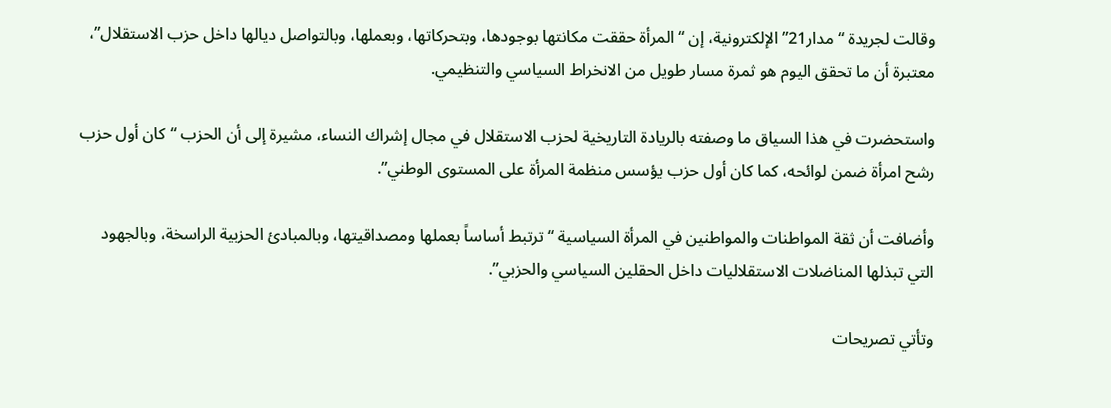وقالت لجريدة “مدار21” الإلكترونية، إن “المرأة حققت مكانتها بوجودها، وبتحركاتها، وبعملها، وبالتواصل ديالها داخل حزب الاستقلال”، معتبرة أن ما تحقق اليوم هو ثمرة مسار طويل من الانخراط السياسي والتنظيمي.

واستحضرت في هذا السياق ما وصفته بالريادة التاريخية لحزب الاستقلال في مجال إشراك النساء، مشيرة إلى أن الحزب “كان أول حزب رشح امرأة ضمن لوائحه، كما كان أول حزب يؤسس منظمة المرأة على المستوى الوطني”.

وأضافت أن ثقة المواطنات والمواطنين في المرأة السياسية “ترتبط أساساً بعملها ومصداقيتها، وبالمبادئ الحزبية الراسخة، وبالجهود التي تبذلها المناضلات الاستقلاليات داخل الحقلين السياسي والحزبي”.

وتأتي تصريحات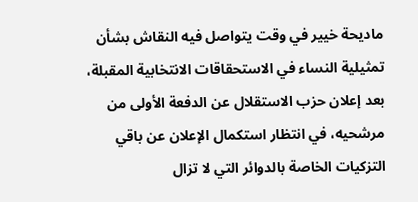ماديحة خيير في وقت يتواصل فيه النقاش بشأن تمثيلية النساء في الاستحقاقات الانتخابية المقبلة، بعد إعلان حزب الاستقلال عن الدفعة الأولى من مرشحيه، في انتظار استكمال الإعلان عن باقي التزكيات الخاصة بالدوائر التي لا تزال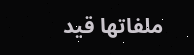ملفاتها قيد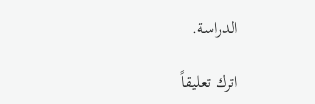الدراسة.

اترك تعليقاً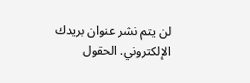لن يتم نشر عنوان بريدك الإلكتروني. الحقول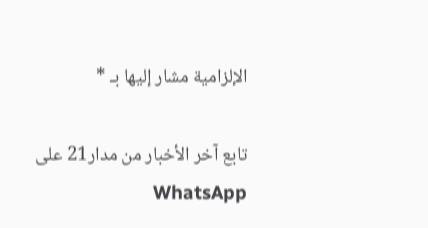الإلزامية مشار إليها بـ *

تابع آخر الأخبار من مدار21 على WhatsApp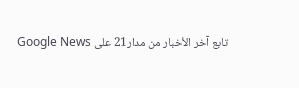تابع آخر الأخبار من مدار21 على Google News